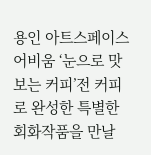용인 아트스페이스 어비움 ‘눈으로 맛보는 커피’전 커피로 완성한 특별한 회화작품을 만날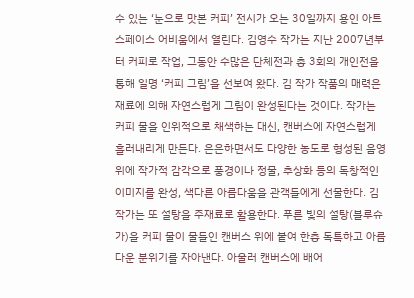수 있는 ‘눈으로 맛본 커피’ 전시가 오는 30일까지 용인 아트스페이스 어비움에서 열린다. 김영수 작가는 지난 2007년부터 커피로 작업, 그동안 수많은 단체전과 총 3회의 개인전을 통해 일명 ‘커피 그림’을 선보여 왔다. 김 작가 작품의 매력은 재료에 의해 자연스럽게 그림이 완성된다는 것이다. 작가는 커피 물을 인위적으로 채색하는 대신, 캔버스에 자연스럽게 흘러내리게 만든다. 은은하면서도 다양한 농도로 형성된 음영 위에 작가적 감각으로 풍경이나 정물, 추상화 등의 독창적인 이미지를 완성, 색다른 아름다움을 관객들에게 선물한다. 김 작가는 또 설탕을 주재료로 활용한다. 푸른 빛의 설탕(블루슈가)을 커피 물이 물들인 캔버스 위에 붙여 한층 독특하고 아름다운 분위기를 자아낸다. 아울러 캔버스에 배어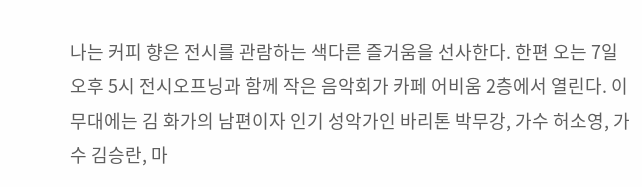나는 커피 향은 전시를 관람하는 색다른 즐거움을 선사한다. 한편 오는 7일 오후 5시 전시오프닝과 함께 작은 음악회가 카페 어비움 2층에서 열린다. 이 무대에는 김 화가의 남편이자 인기 성악가인 바리톤 박무강, 가수 허소영, 가수 김승란, 마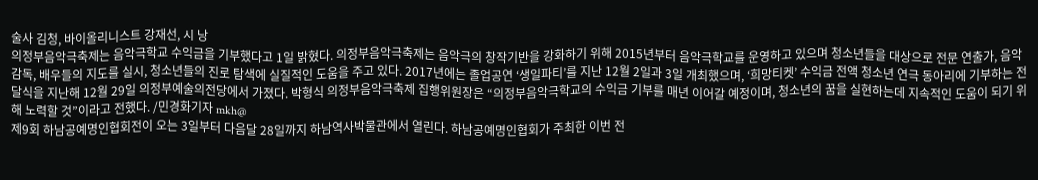술사 김청, 바이올리니스트 강재선, 시 낭
의정부음악극축제는 음악극학교 수익금을 기부했다고 1일 밝혔다. 의정부음악극축제는 음악극의 창작기반을 강화하기 위해 2015년부터 음악극학교를 운영하고 있으며 청소년들을 대상으로 전문 연출가, 음악감독, 배우들의 지도를 실시, 청소년들의 진로 탐색에 실질적인 도움을 주고 있다. 2017년에는 졸업공연 ‘생일파티’를 지난 12월 2일과 3일 개최했으며, ‘희망티켓’ 수익금 전액 청소년 연극 동아리에 기부하는 전달식을 지난해 12월 29일 의정부예술의전당에서 가졌다. 박형식 의정부음악극축제 집행위원장은 “의정부음악극학교의 수익금 기부를 매년 이어갈 예정이며, 청소년의 꿈을 실현하는데 지속적인 도움이 되기 위해 노력할 것”이라고 전했다. /민경화기자 mkh@
제9회 하남공예명인협회전이 오는 3일부터 다음달 28일까지 하남역사박물관에서 열린다. 하남공예명인협회가 주최한 이번 전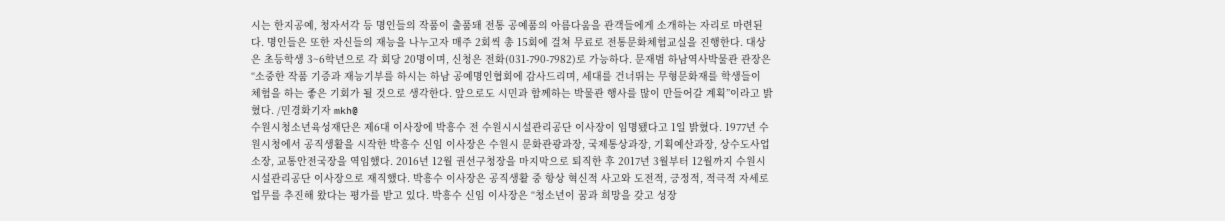시는 한지공예, 청자서각 등 명인들의 작품이 출품돼 전통 공예품의 아름다움을 관객들에게 소개하는 자리로 마련된다. 명인들은 또한 자신들의 재능을 나누고자 매주 2회씩 총 15회에 걸쳐 무료로 전통문화체험교실을 진행한다. 대상은 초등학생 3~6학년으로 각 회당 20명이며, 신청은 전화(031-790-7982)로 가능하다. 문재범 하남역사박물관 관장은 “소중한 작품 기증과 재능기부를 하시는 하남 공예명인협회에 감사드리며, 세대를 건너뛰는 무형문화재를 학생들이 체험을 하는 좋은 기회가 될 것으로 생각한다. 앞으로도 시민과 함께하는 박물관 행사를 많이 만들어갈 계획”이라고 밝혔다. /민경화기자 mkh@
수원시청소년육성재단은 제6대 이사장에 박흥수 전 수원시시설관리공단 이사장이 임명됐다고 1일 밝혔다. 1977년 수원시청에서 공직생활을 시작한 박흥수 신임 이사장은 수원시 문화관광과장, 국제통상과장, 기획예산과장, 상수도사업소장, 교통안전국장을 역임했다. 2016년 12월 권선구청장을 마지막으로 퇴직한 후 2017년 3월부터 12월까지 수원시시설관리공단 이사장으로 재직했다. 박흥수 이사장은 공직생활 중 항상 혁신적 사고와 도전적, 긍정적, 적극적 자세로 업무를 추진해 왔다는 평가를 받고 있다. 박흥수 신임 이사장은 “청소년이 꿈과 희망을 갖고 성장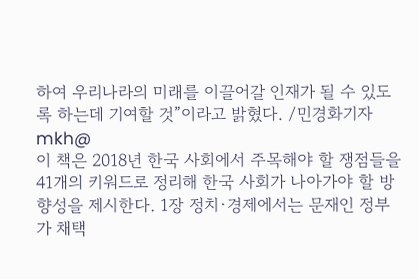하여 우리나라의 미래를 이끌어갈 인재가 될 수 있도록 하는데 기여할 것”이라고 밝혔다. /민경화기자 mkh@
이 책은 2018년 한국 사회에서 주목해야 할 쟁점들을 41개의 키워드로 정리해 한국 사회가 나아가야 할 방향성을 제시한다. 1장 정치·경제에서는 문재인 정부가 채택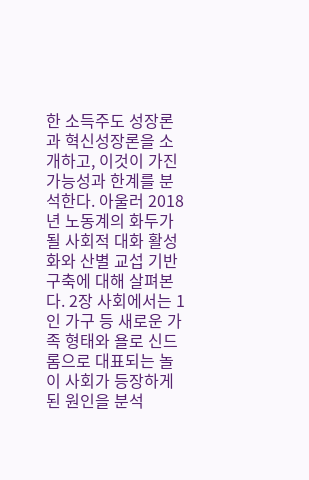한 소득주도 성장론과 혁신성장론을 소개하고, 이것이 가진 가능성과 한계를 분석한다. 아울러 2018년 노동계의 화두가 될 사회적 대화 활성화와 산별 교섭 기반 구축에 대해 살펴본다. 2장 사회에서는 1인 가구 등 새로운 가족 형태와 욜로 신드롬으로 대표되는 놀이 사회가 등장하게 된 원인을 분석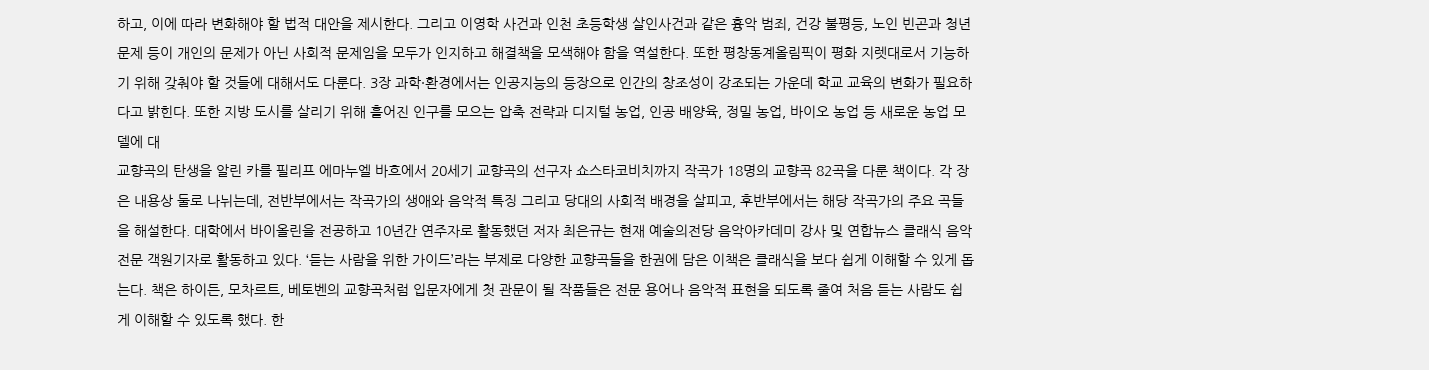하고, 이에 따라 변화해야 할 법적 대안을 제시한다. 그리고 이영학 사건과 인천 초등학생 살인사건과 같은 흉악 범죄, 건강 불평등, 노인 빈곤과 청년 문제 등이 개인의 문제가 아닌 사회적 문제임을 모두가 인지하고 해결책을 모색해야 함을 역설한다. 또한 평창동계올림픽이 평화 지렛대로서 기능하기 위해 갖춰야 할 것들에 대해서도 다룬다. 3장 과학·환경에서는 인공지능의 등장으로 인간의 창조성이 강조되는 가운데 학교 교육의 변화가 필요하다고 밝힌다. 또한 지방 도시를 살리기 위해 흩어진 인구를 모으는 압축 전략과 디지털 농업, 인공 배양육, 정밀 농업, 바이오 농업 등 새로운 농업 모델에 대
교향곡의 탄생을 알린 카를 필리프 에마누엘 바흐에서 20세기 교향곡의 선구자 쇼스타코비치까지 작곡가 18명의 교향곡 82곡을 다룬 책이다. 각 장은 내용상 둘로 나뉘는데, 전반부에서는 작곡가의 생애와 음악적 특징 그리고 당대의 사회적 배경을 살피고, 후반부에서는 해당 작곡가의 주요 곡들을 해설한다. 대학에서 바이올린을 전공하고 10년간 연주자로 활동했던 저자 최은규는 현재 예술의전당 음악아카데미 강사 및 연합뉴스 클래식 음악 전문 객원기자로 활동하고 있다. ‘듣는 사람을 위한 가이드’라는 부제로 다양한 교향곡들을 한권에 담은 이책은 클래식을 보다 쉽게 이해할 수 있게 돕는다. 책은 하이든, 모차르트, 베토벤의 교향곡처럼 입문자에게 첫 관문이 될 작품들은 전문 용어나 음악적 표현을 되도록 줄여 처음 듣는 사람도 쉽게 이해할 수 있도록 했다. 한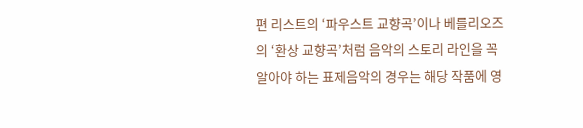편 리스트의 ‘파우스트 교향곡’이나 베를리오즈의 ‘환상 교향곡’처럼 음악의 스토리 라인을 꼭 알아야 하는 표제음악의 경우는 해당 작품에 영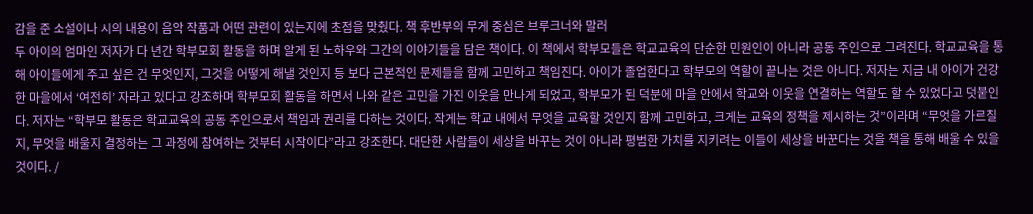감을 준 소설이나 시의 내용이 음악 작품과 어떤 관련이 있는지에 초점을 맞췄다. 책 후반부의 무게 중심은 브루크너와 말러
두 아이의 엄마인 저자가 다 년간 학부모회 활동을 하며 알게 된 노하우와 그간의 이야기들을 담은 책이다. 이 책에서 학부모들은 학교교육의 단순한 민원인이 아니라 공동 주인으로 그려진다. 학교교육을 통해 아이들에게 주고 싶은 건 무엇인지, 그것을 어떻게 해낼 것인지 등 보다 근본적인 문제들을 함께 고민하고 책임진다. 아이가 졸업한다고 학부모의 역할이 끝나는 것은 아니다. 저자는 지금 내 아이가 건강한 마을에서 ‘여전히’ 자라고 있다고 강조하며 학부모회 활동을 하면서 나와 같은 고민을 가진 이웃을 만나게 되었고, 학부모가 된 덕분에 마을 안에서 학교와 이웃을 연결하는 역할도 할 수 있었다고 덧붙인다. 저자는 “학부모 활동은 학교교육의 공동 주인으로서 책임과 권리를 다하는 것이다. 작게는 학교 내에서 무엇을 교육할 것인지 함께 고민하고, 크게는 교육의 정책을 제시하는 것”이라며 “무엇을 가르칠지, 무엇을 배울지 결정하는 그 과정에 참여하는 것부터 시작이다”라고 강조한다. 대단한 사람들이 세상을 바꾸는 것이 아니라 평범한 가치를 지키려는 이들이 세상을 바꾼다는 것을 책을 통해 배울 수 있을 것이다. /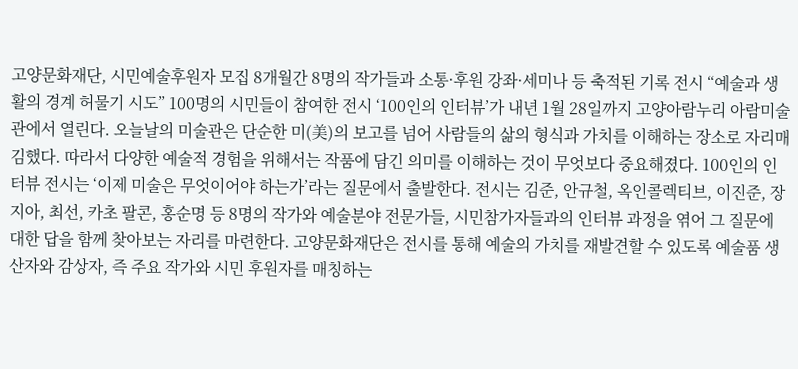고양문화재단, 시민예술후원자 모집 8개월간 8명의 작가들과 소통·후원 강좌·세미나 등 축적된 기록 전시 “예술과 생활의 경계 허물기 시도” 100명의 시민들이 참여한 전시 ‘100인의 인터뷰’가 내년 1월 28일까지 고양아람누리 아람미술관에서 열린다. 오늘날의 미술관은 단순한 미(美)의 보고를 넘어 사람들의 삶의 형식과 가치를 이해하는 장소로 자리매김했다. 따라서 다양한 예술적 경험을 위해서는 작품에 담긴 의미를 이해하는 것이 무엇보다 중요해졌다. 100인의 인터뷰 전시는 ‘이제 미술은 무엇이어야 하는가’라는 질문에서 출발한다. 전시는 김준, 안규철, 옥인콜렉티브, 이진준, 장지아, 최선, 카초 팔콘, 홍순명 등 8명의 작가와 예술분야 전문가들, 시민참가자들과의 인터뷰 과정을 엮어 그 질문에 대한 답을 함께 찾아보는 자리를 마련한다. 고양문화재단은 전시를 통해 예술의 가치를 재발견할 수 있도록 예술품 생산자와 감상자, 즉 주요 작가와 시민 후원자를 매칭하는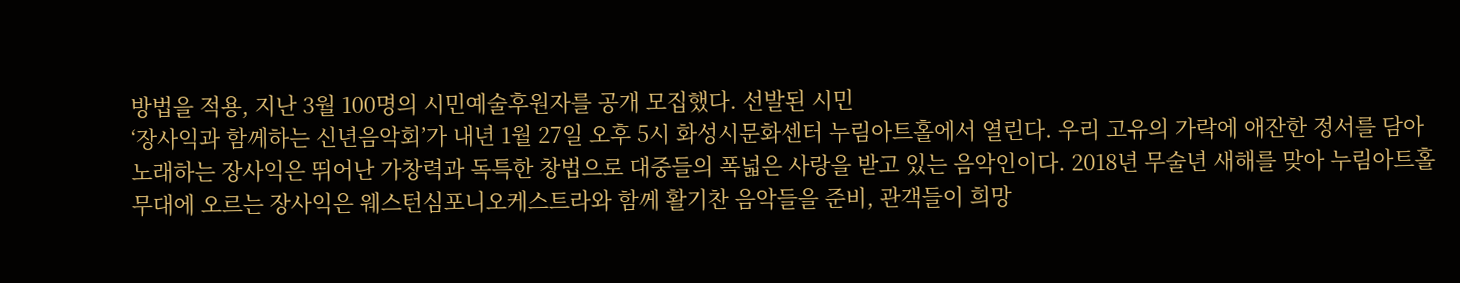방법을 적용, 지난 3월 100명의 시민예술후원자를 공개 모집했다. 선발된 시민
‘장사익과 함께하는 신년음악회’가 내년 1월 27일 오후 5시 화성시문화센터 누림아트홀에서 열린다. 우리 고유의 가락에 애잔한 정서를 담아 노래하는 장사익은 뛰어난 가창력과 독특한 창법으로 대중들의 폭넓은 사랑을 받고 있는 음악인이다. 2018년 무술년 새해를 맞아 누림아트홀 무대에 오르는 장사익은 웨스턴심포니오케스트라와 함께 활기찬 음악들을 준비, 관객들이 희망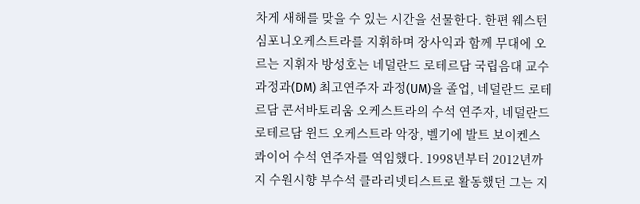차게 새해를 맞을 수 있는 시간을 선물한다. 한편 웨스턴심포니오케스트라를 지휘하며 장사익과 함께 무대에 오르는 지휘자 방성호는 네덜란드 로테르담 국립음대 교수과정과(DM) 최고연주자 과정(UM)을 졸업, 네덜란드 로테르담 콘서바토리움 오케스트라의 수석 연주자, 네덜란드 로테르담 윈드 오케스트라 악장, 벨기에 발트 보이켄스 콰이어 수석 연주자를 역임했다. 1998년부터 2012년까지 수원시향 부수석 클라리넷티스트로 활동했던 그는 지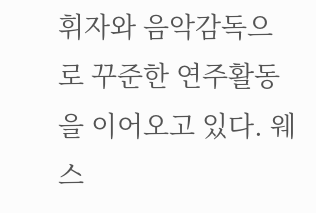휘자와 음악감독으로 꾸준한 연주활동을 이어오고 있다. 웨스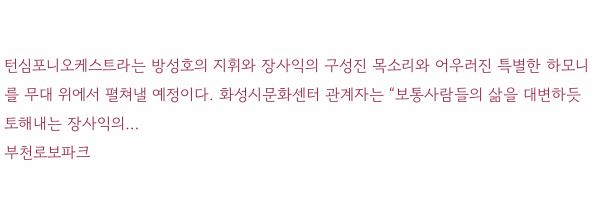턴심포니오케스트라는 방성호의 지휘와 장사익의 구성진 목소리와 어우러진 특별한 하모니를 무대 위에서 펼쳐낼 예정이다. 화성시문화센터 관계자는 “보통사람들의 삶을 대변하듯 토해내는 장사익의…
부천로보파크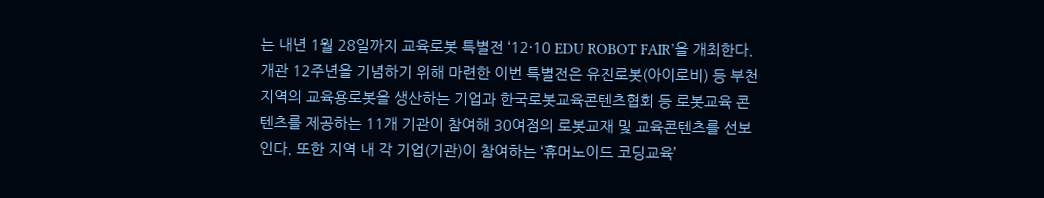는 내년 1월 28일까지 교육로봇 특별전 ‘12·10 EDU ROBOT FAIR’을 개최한다. 개관 12주년을 기념하기 위해 마련한 이번 특별전은 유진로봇(아이로비) 등 부천지역의 교육용로봇을 생산하는 기업과 한국로봇교육콘텐츠협회 등 로봇교육 콘텐츠를 제공하는 11개 기관이 참여해 30여점의 로봇교재 및 교육콘텐츠를 선보인다. 또한 지역 내 각 기업(기관)이 참여하는 ‘휴머노이드 코딩교육’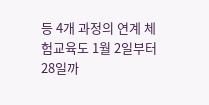등 4개 과정의 연계 체험교육도 1월 2일부터 28일까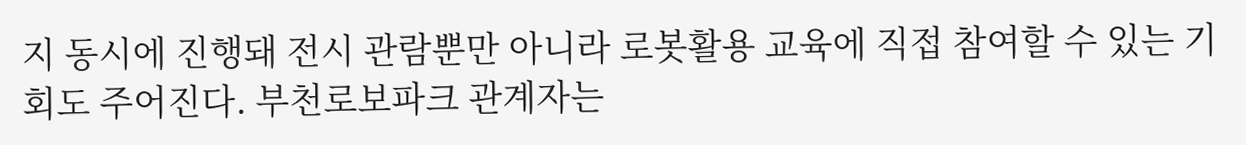지 동시에 진행돼 전시 관람뿐만 아니라 로봇활용 교육에 직접 참여할 수 있는 기회도 주어진다. 부천로보파크 관계자는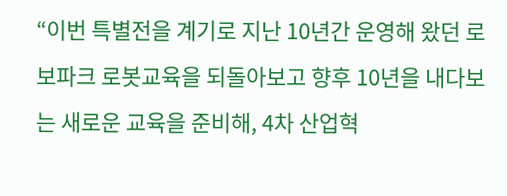“이번 특별전을 계기로 지난 10년간 운영해 왔던 로보파크 로봇교육을 되돌아보고 향후 10년을 내다보는 새로운 교육을 준비해, 4차 산업혁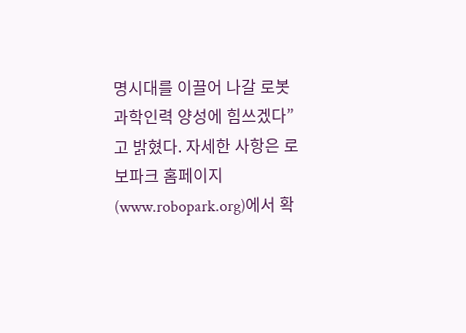명시대를 이끌어 나갈 로봇 과학인력 양성에 힘쓰겠다”고 밝혔다. 자세한 사항은 로보파크 홈페이지(www.robopark.org)에서 확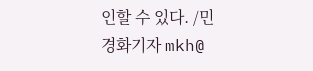인할 수 있다. /민경화기자 mkh@